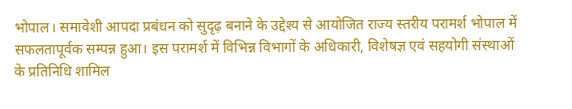भोपाल। समावेशी आपदा प्रबंधन को सुदृढ़ बनाने के उद्देश्य से आयोजित राज्य स्तरीय परामर्श भोपाल में सफलतापूर्वक सम्पन्न हुआ। इस परामर्श में विभिन्न विभागों के अधिकारी, विशेषज्ञ एवं सहयोगी संस्थाओं के प्रतिनिधि शामिल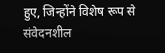हुए, जिन्होंने विशेष रूप से संवेदनशील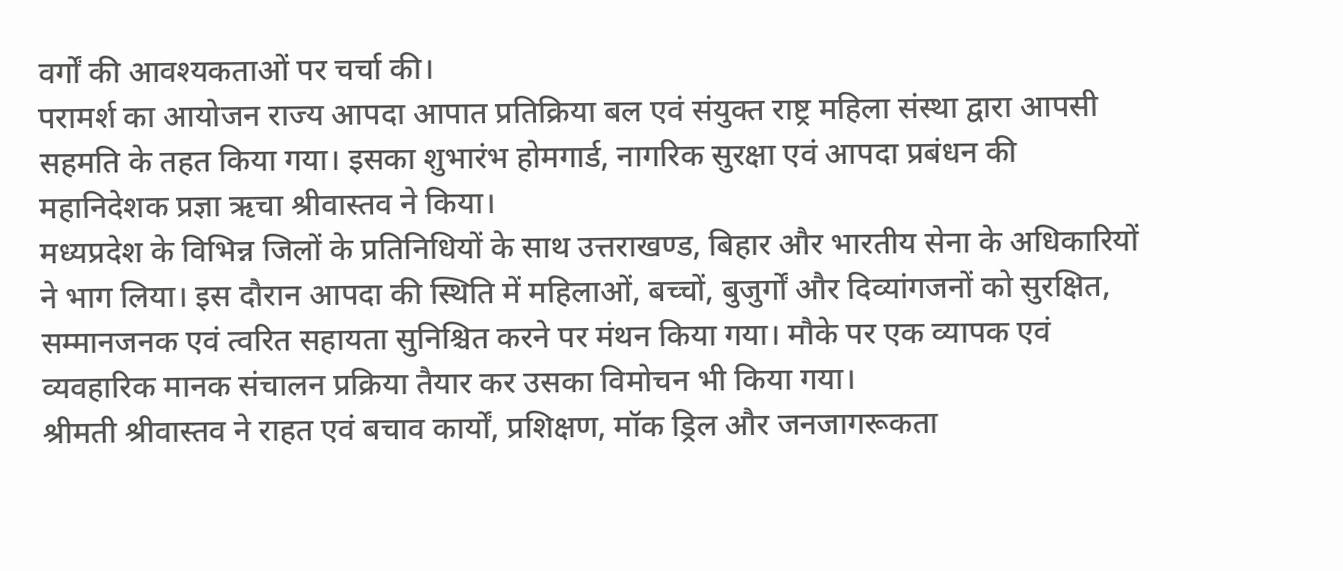वर्गों की आवश्यकताओं पर चर्चा की।
परामर्श का आयोजन राज्य आपदा आपात प्रतिक्रिया बल एवं संयुक्त राष्ट्र महिला संस्था द्वारा आपसी सहमति के तहत किया गया। इसका शुभारंभ होमगार्ड, नागरिक सुरक्षा एवं आपदा प्रबंधन की महानिदेशक प्रज्ञा ऋचा श्रीवास्तव ने किया।
मध्यप्रदेश के विभिन्न जिलों के प्रतिनिधियों के साथ उत्तराखण्ड, बिहार और भारतीय सेना के अधिकारियों ने भाग लिया। इस दौरान आपदा की स्थिति में महिलाओं, बच्चों, बुजुर्गों और दिव्यांगजनों को सुरक्षित, सम्मानजनक एवं त्वरित सहायता सुनिश्चित करने पर मंथन किया गया। मौके पर एक व्यापक एवं व्यवहारिक मानक संचालन प्रक्रिया तैयार कर उसका विमोचन भी किया गया।
श्रीमती श्रीवास्तव ने राहत एवं बचाव कार्यों, प्रशिक्षण, मॉक ड्रिल और जनजागरूकता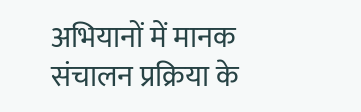अभियानों में मानक संचालन प्रक्रिया के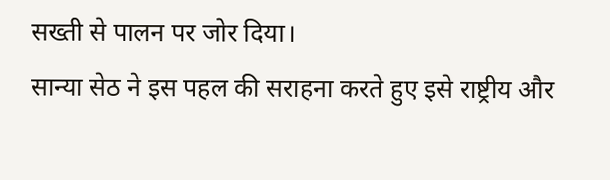सख्ती से पालन पर जोर दिया।
सान्या सेठ ने इस पहल की सराहना करते हुए इसे राष्ट्रीय और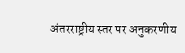अंतरराष्ट्रीय स्तर पर अनुकरणीय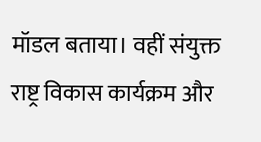मॉडल बताया। वहीं संयुक्त राष्ट्र विकास कार्यक्रम और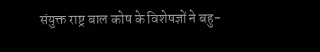संयुक्त राष्ट्र बाल कोष के विशेषज्ञों ने बहु-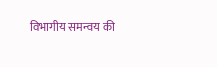विभागीय समन्वय की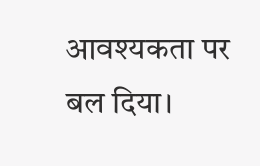आवश्यकता पर बल दिया।